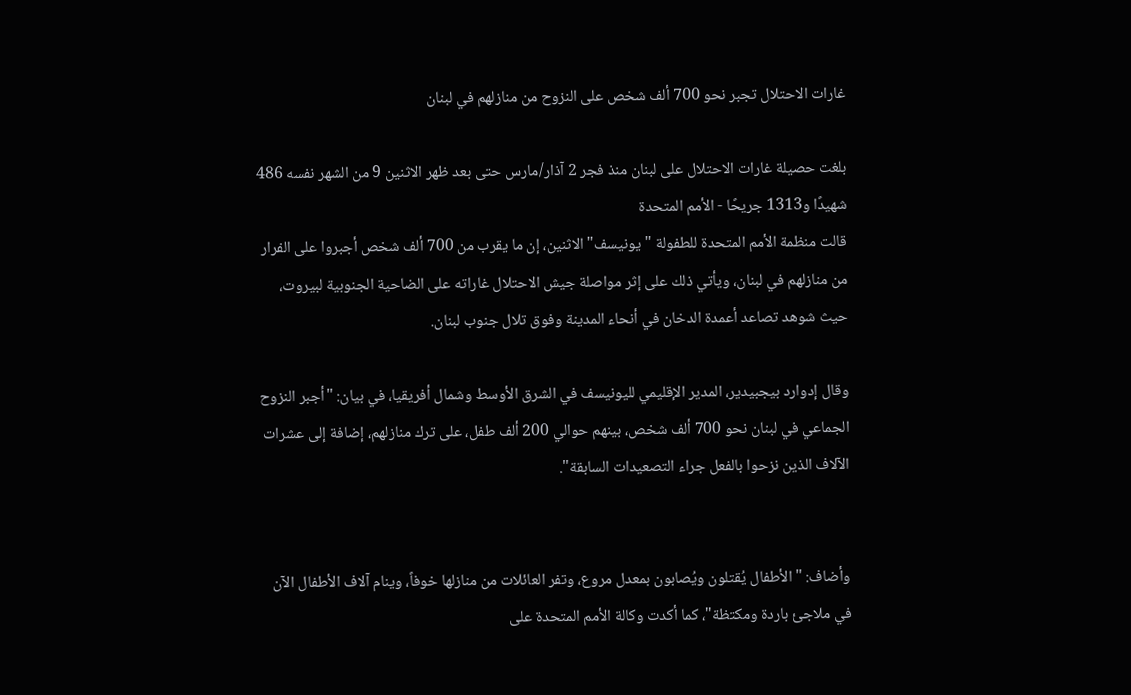غارات الاحتلال تجبر نحو 700 ألف شخص على النزوح من منازلهم في لبنان

بلغت حصيلة غارات الاحتلال على لبنان منذ فجر 2 آذار/مارس حتى بعد ظهر الاثنين 9 من الشهر نفسه 486 شهيدًا و1313 جريحًا - الأمم المتحدة
قالت منظمة الأمم المتحدة للطفولة "يونيسف" الاثنين، إن ما يقرب من 700 ألف شخص أجبروا على الفرار من منازلهم في لبنان، ويأتي ذلك على إثر مواصلة جيش الاحتلال غاراته على الضاحية الجنوبية لبيروت، حيث شوهد تصاعد أعمدة الدخان في أنحاء المدينة وفوق تلال جنوب لبنان.

وقال إدوارد بيجبيدير، المدير الإقليمي لليونيسف في الشرق الأوسط وشمال أفريقيا، في بيان: "أجبر النزوح الجماعي في لبنان نحو 700 ألف شخص، بينهم حوالي 200 ألف طفل، على ترك منازلهم، إضافة إلى عشرات الآلاف الذين نزحوا بالفعل جراء التصعيدات السابقة".


وأضاف: "الأطفال يُقتلون ويُصابون بمعدل مروع، وتفر العائلات من منازلها خوفاً، وينام آلاف الأطفال الآن في ملاجئ باردة ومكتظة"، كما أكدت وكالة الأمم المتحدة على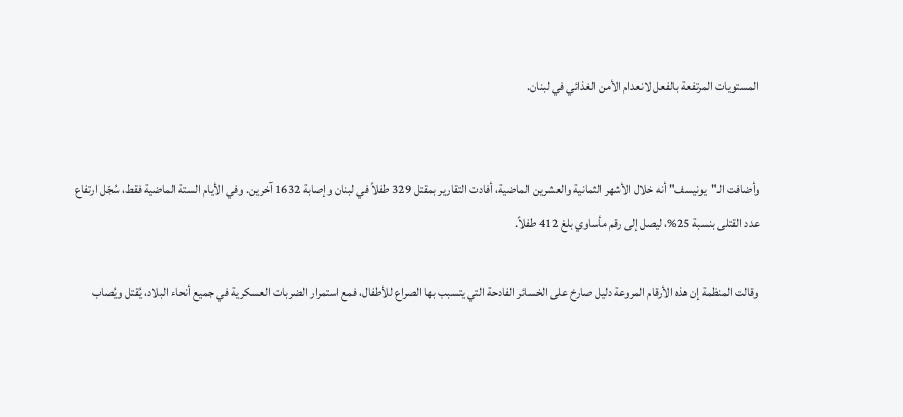المستويات المرتفعة بالفعل لانعدام الأمن الغذائي في لبنان.


وأضافت الـ"يونيسف" أنه خلال الأشهر الثمانية والعشرين الماضية، أفادت التقارير بمقتل 329 طفلاً في لبنان وإصابة 1632 آخرين. وفي الأيام الستة الماضية فقط، سُجّل ارتفاع عدد القتلى بنسبة 25%، ليصل إلى رقم مأساوي بلغ 412 طفلاً.

وقالت المنظمة إن هذه الأرقام المروعة دليل صارخ على الخسائر الفادحة التي يتسبب بها الصراع للأطفال، فمع استمرار الضربات العسكرية في جميع أنحاء البلاد، يُقتل ويُصاب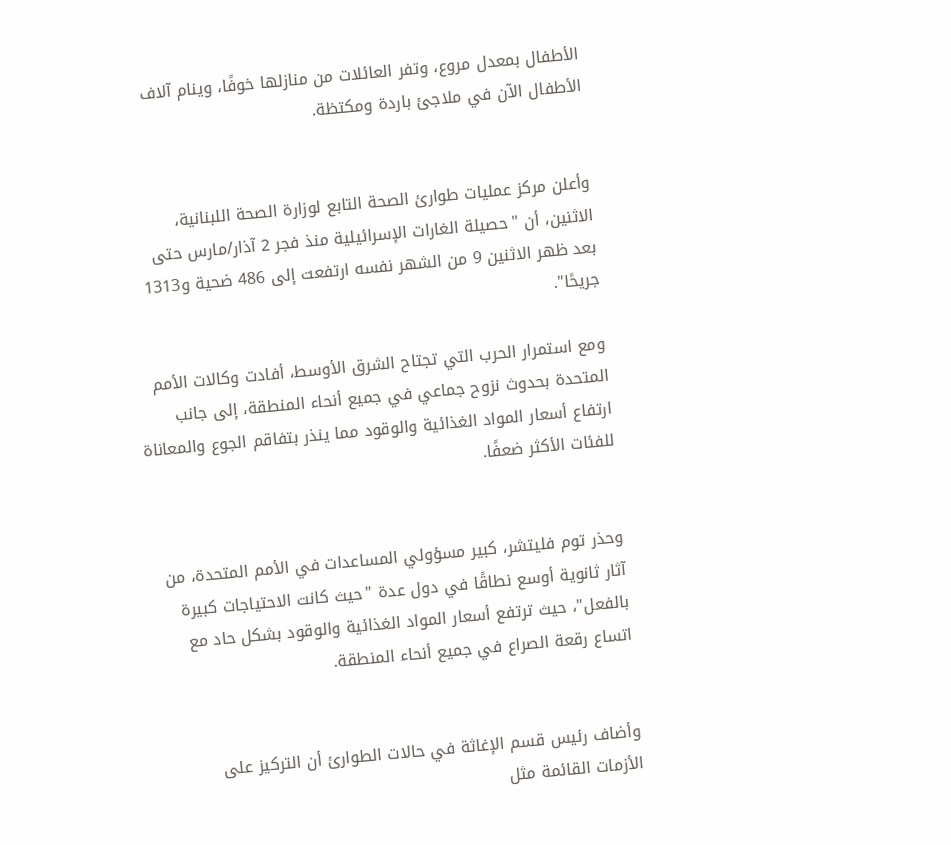الأطفال بمعدل مروع، وتفر العائلات من منازلها خوفًا، وينام آلاف الأطفال الآن في ملاجئ باردة ومكتظة.


وأعلن مركز عمليات طوارئ الصحة التابع لوزارة الصحة اللبنانية، الاثنين، أن "حصيلة الغارات الإسرائيلية منذ فجر 2 آذار/مارس حتى بعد ظهر الاثنين 9 من الشهر نفسه ارتفعت إلى 486 ضحية و1313 جريحًا".

ومع استمرار الحرب التي تجتاح الشرق الأوسط، أفادت وكالات الأمم المتحدة بحدوث نزوح جماعي في جميع أنحاء المنطقة، إلى جانب ارتفاع أسعار المواد الغذائية والوقود مما ينذر بتفاقم الجوع والمعاناة للفئات الأكثر ضعفًا.


وحذر توم فليتشر، كبير مسؤولي المساعدات في الأمم المتحدة، من آثار ثانوية أوسع نطاقًا في دول عدة "حيث كانت الاحتياجات كبيرة بالفعل"، حيث ترتفع أسعار المواد الغذائية والوقود بشكل حاد مع اتساع رقعة الصراع في جميع أنحاء المنطقة.


وأضاف رئيس قسم الإغاثة في حالات الطوارئ أن التركيز على الأزمات القائمة مثل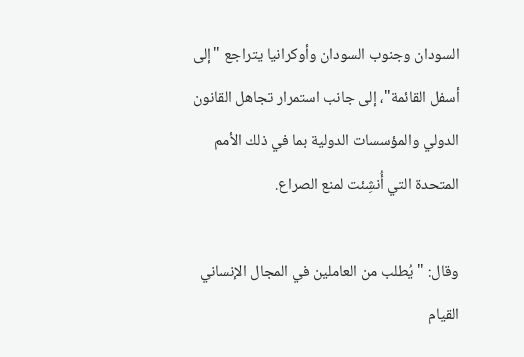السودان وجنوب السودان وأوكرانيا يتراجع "إلى أسفل القائمة"، إلى جانب استمرار تجاهل القانون الدولي والمؤسسات الدولية بما في ذلك الأمم المتحدة التي أُنشِئت لمنع الصراع.

وقال: "يُطلب من العاملين في المجال الإنساني القيام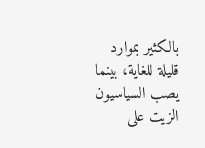بالكثير بموارد قليلة للغاية، بينما يصب السياسيون الزيت على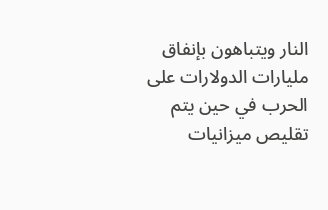النار ويتباهون بإنفاق مليارات الدولارات على الحرب في حين يتم تقليص ميزانيات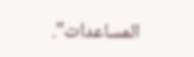المساعدات".